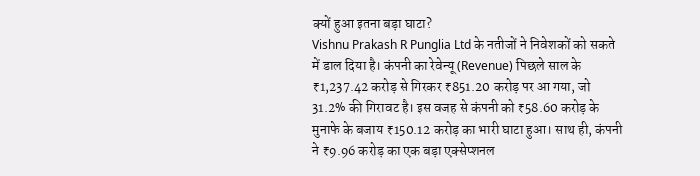क्यों हुआ इतना बड़ा घाटा?
Vishnu Prakash R Punglia Ltd के नतीजों ने निवेशकों को सकते में डाल दिया है। कंपनी का रेवेन्यू (Revenue) पिछले साल के ₹1,237.42 करोड़ से गिरकर ₹851.20 करोड़ पर आ गया, जो 31.2% की गिरावट है। इस वजह से कंपनी को ₹58.60 करोड़ के मुनाफे के बजाय ₹150.12 करोड़ का भारी घाटा हुआ। साथ ही, कंपनी ने ₹9.96 करोड़ का एक बड़ा एक्सेप्शनल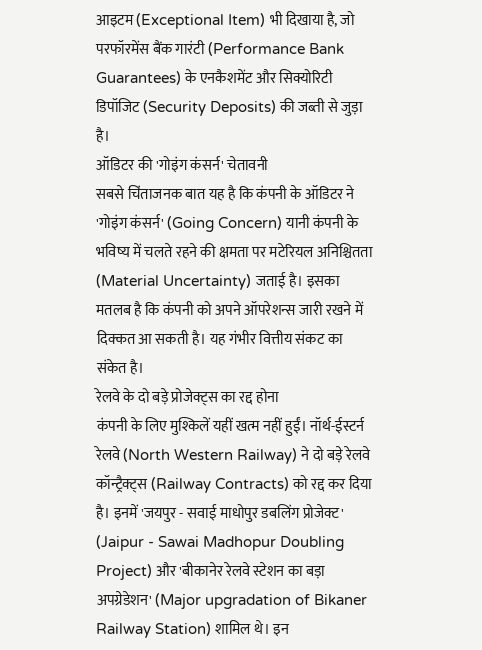आइटम (Exceptional Item) भी दिखाया है, जो परफॉरमेंस बैंक गारंटी (Performance Bank Guarantees) के एनकैशमेंट और सिक्योरिटी डिपॉजिट (Security Deposits) की जब्ती से जुड़ा है।
ऑडिटर की 'गोइंग कंसर्न' चेतावनी
सबसे चिंताजनक बात यह है कि कंपनी के ऑडिटर ने 'गोइंग कंसर्न' (Going Concern) यानी कंपनी के भविष्य में चलते रहने की क्षमता पर मटेरियल अनिश्चितता (Material Uncertainty) जताई है। इसका मतलब है कि कंपनी को अपने ऑपरेशन्स जारी रखने में दिक्कत आ सकती है। यह गंभीर वित्तीय संकट का संकेत है।
रेलवे के दो बड़े प्रोजेक्ट्स का रद्द होना
कंपनी के लिए मुश्किलें यहीं खत्म नहीं हुईं। नॉर्थ-ईस्टर्न रेलवे (North Western Railway) ने दो बड़े रेलवे कॉन्ट्रैक्ट्स (Railway Contracts) को रद्द कर दिया है। इनमें 'जयपुर - सवाई माधोपुर डबलिंग प्रोजेक्ट' (Jaipur - Sawai Madhopur Doubling Project) और 'बीकानेर रेलवे स्टेशन का बड़ा अपग्रेडेशन' (Major upgradation of Bikaner Railway Station) शामिल थे। इन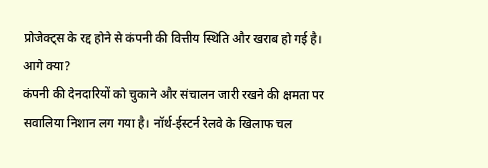प्रोजेक्ट्स के रद्द होने से कंपनी की वित्तीय स्थिति और खराब हो गई है।
आगे क्या?
कंपनी की देनदारियों को चुकाने और संचालन जारी रखने की क्षमता पर सवालिया निशान लग गया है। नॉर्थ-ईस्टर्न रेलवे के खिलाफ चल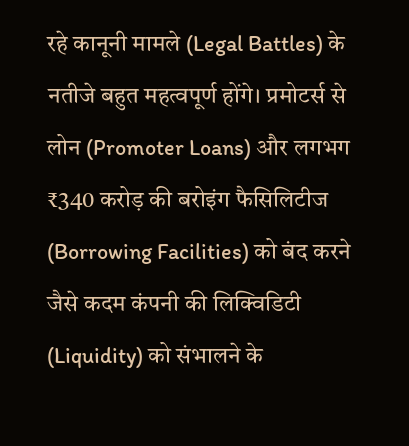रहे कानूनी मामले (Legal Battles) के नतीजे बहुत महत्वपूर्ण होंगे। प्रमोटर्स से लोन (Promoter Loans) और लगभग ₹340 करोड़ की बरोइंग फैसिलिटीज (Borrowing Facilities) को बंद करने जैसे कदम कंपनी की लिक्विडिटी (Liquidity) को संभालने के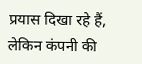प्रयास दिखा रहे हैं, लेकिन कंपनी की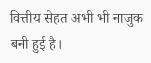वित्तीय सेहत अभी भी नाजुक बनी हुई है।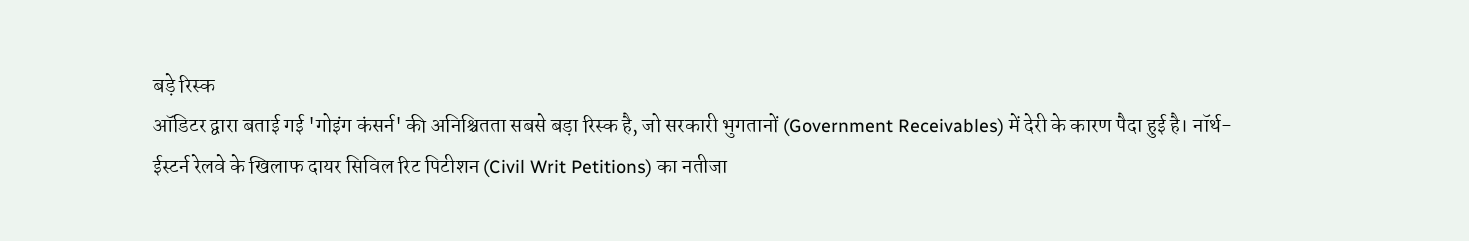बड़े रिस्क
ऑडिटर द्वारा बताई गई 'गोइंग कंसर्न' की अनिश्चितता सबसे बड़ा रिस्क है, जो सरकारी भुगतानों (Government Receivables) में देरी के कारण पैदा हुई है। नॉर्थ-ईस्टर्न रेलवे के खिलाफ दायर सिविल रिट पिटीशन (Civil Writ Petitions) का नतीजा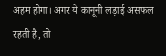अहम होगा। अगर ये कानूनी लड़ाई असफल रहती है, तो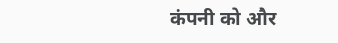कंपनी को और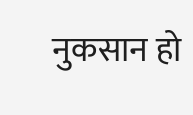नुकसान हो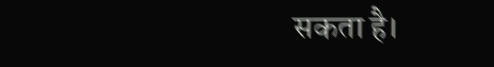सकता है।